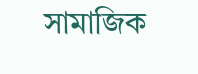সামাজিক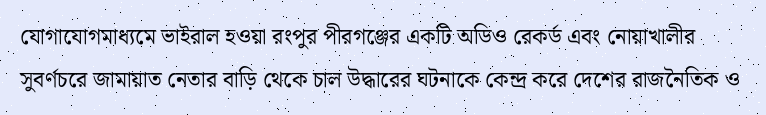যোগাযোগমাধ্যমে ভাইরাল হওয়া রংপুর পীরগঞ্জের একটি অডিও রেকর্ড এবং নোয়াখালীর সুবর্ণচরে জামায়াত নেতার বাড়ি থেকে চাল উদ্ধারের ঘটনাকে কেন্দ্র করে দেশের রাজনৈতিক ও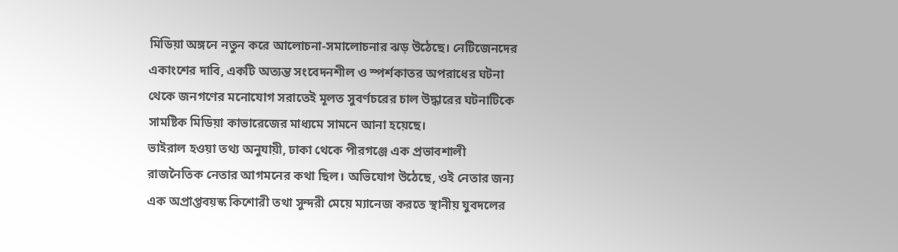মিডিয়া অঙ্গনে নতুন করে আলোচনা-সমালোচনার ঝড় উঠেছে। নেটিজেনদের একাংশের দাবি, একটি অত্যন্ত সংবেদনশীল ও স্পর্শকাতর অপরাধের ঘটনা থেকে জনগণের মনোযোগ সরাতেই মূলত সুবর্ণচরের চাল উদ্ধারের ঘটনাটিকে সামষ্টিক মিডিয়া কাভারেজের মাধ্যমে সামনে আনা হয়েছে।
ভাইরাল হওয়া তথ্য অনুযায়ী, ঢাকা থেকে পীরগঞ্জে এক প্রভাবশালী রাজনৈতিক নেতার আগমনের কথা ছিল। অভিযোগ উঠেছে, ওই নেতার জন্য এক অপ্রাপ্তবয়স্ক কিশোরী তথা সুন্দরী মেয়ে ম্যানেজ করতে স্থানীয় যুবদলের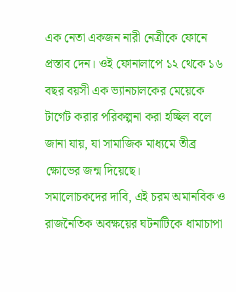এক নেতা একজন নারী নেত্রীকে ফোনে প্রস্তাব দেন। ওই ফোনালাপে ১২ থেকে ১৬ বছর বয়সী এক ভ্যানচালকের মেয়েকে টার্গেট করার পরিকল্পনা করা হচ্ছিল বলে জানা যায়, যা সামাজিক মাধ্যমে তীব্র ক্ষোভের জন্ম দিয়েছে।
সমালোচকদের দাবি, এই চরম অমানবিক ও রাজনৈতিক অবক্ষয়ের ঘটনাটিকে ধামাচাপা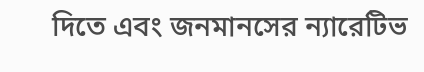দিতে এবং জনমানসের ন্যারেটিভ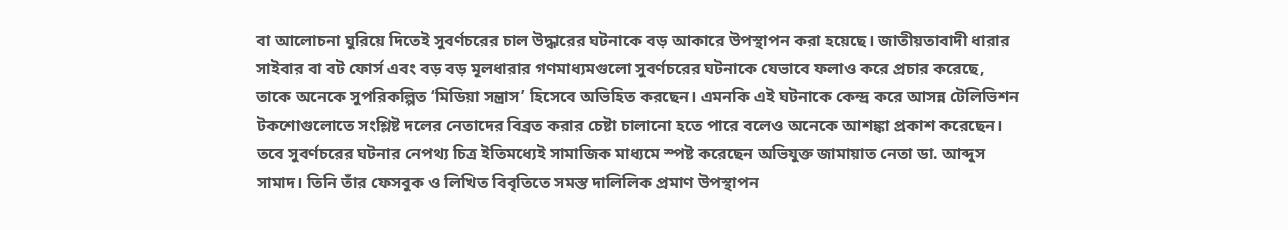বা আলোচনা ঘুরিয়ে দিতেই সুবর্ণচরের চাল উদ্ধারের ঘটনাকে বড় আকারে উপস্থাপন করা হয়েছে। জাতীয়তাবাদী ধারার সাইবার বা বট ফোর্স এবং বড় বড় মূলধারার গণমাধ্যমগুলো সুবর্ণচরের ঘটনাকে যেভাবে ফলাও করে প্রচার করেছে, তাকে অনেকে সুপরিকল্পিত ‘মিডিয়া সন্ত্রাস’ হিসেবে অভিহিত করছেন। এমনকি এই ঘটনাকে কেন্দ্র করে আসন্ন টেলিভিশন টকশোগুলোতে সংশ্লিষ্ট দলের নেতাদের বিব্রত করার চেষ্টা চালানো হতে পারে বলেও অনেকে আশঙ্কা প্রকাশ করেছেন।
তবে সুবর্ণচরের ঘটনার নেপথ্য চিত্র ইতিমধ্যেই সামাজিক মাধ্যমে স্পষ্ট করেছেন অভিযুক্ত জামায়াত নেতা ডা. আব্দুস সামাদ। তিনি তাঁর ফেসবুক ও লিখিত বিবৃতিতে সমস্ত দালিলিক প্রমাণ উপস্থাপন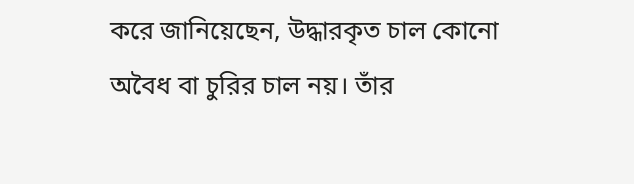করে জানিয়েছেন, উদ্ধারকৃত চাল কোনো অবৈধ বা চুরির চাল নয়। তাঁর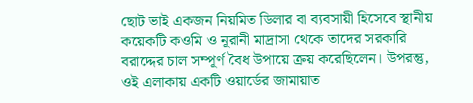ছোট ভাই একজন নিয়মিত ডিলার বা ব্যবসায়ী হিসেবে স্থানীয় কয়েকটি কওমি ও নূরানী মাদ্রাসা থেকে তাদের সরকারি বরাদ্দের চাল সম্পূর্ণ বৈধ উপায়ে ক্রয় করেছিলেন। উপরন্তু, ওই এলাকায় একটি ওয়ার্ডের জামায়াত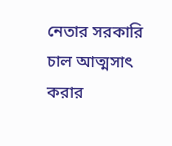নেতার সরকারি চাল আত্মসাৎ করার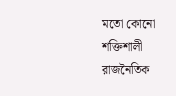মতো কোনো শক্তিশালী রাজনৈতিক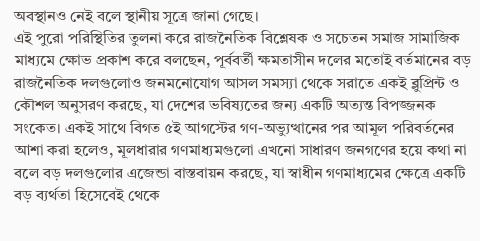অবস্থানও নেই বলে স্থানীয় সূত্রে জানা গেছে।
এই পুরো পরিস্থিতির তুলনা করে রাজনৈতিক বিশ্লেষক ও সচেতন সমাজ সামাজিক মাধ্যমে ক্ষোভ প্রকাশ করে বলছেন, পূর্ববর্তী ক্ষমতাসীন দলের মতোই বর্তমানের বড় রাজনৈতিক দলগুলোও জনমনোযোগ আসল সমস্যা থেকে সরাতে একই ব্লুপ্রিন্ট ও কৌশল অনুসরণ করছে, যা দেশের ভবিষ্যতের জন্য একটি অত্যন্ত বিপজ্জনক সংকেত। একই সাথে বিগত ৫ই আগস্টের গণ-অভ্যুত্থানের পর আমূল পরিবর্তনের আশা করা হলেও, মূলধারার গণমাধ্যমগুলো এখনো সাধারণ জনগণের হয়ে কথা না বলে বড় দলগুলোর এজেন্ডা বাস্তবায়ন করছে, যা স্বাধীন গণমাধ্যমের ক্ষেত্রে একটি বড় ব্যর্থতা হিসেবেই থেকে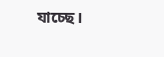যাচ্ছে।